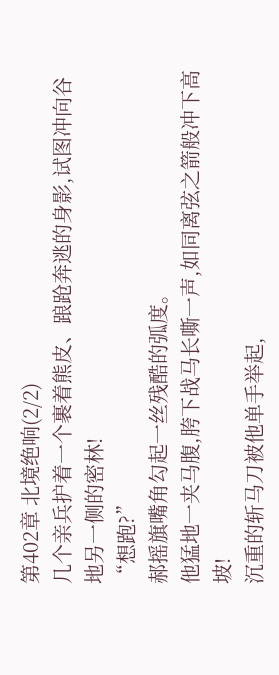第402章 北境绝响(2/2)
几个亲兵护着一个裹着熊皮、踉跄奔逃的身影,试图冲向谷地另一侧的密林!
“想跑?”
郝摇旗嘴角勾起一丝残酷的弧度。
他猛地一夹马腹,胯下战马长嘶一声,如同离弦之箭般冲下高坡!
沉重的斩马刀被他单手举起,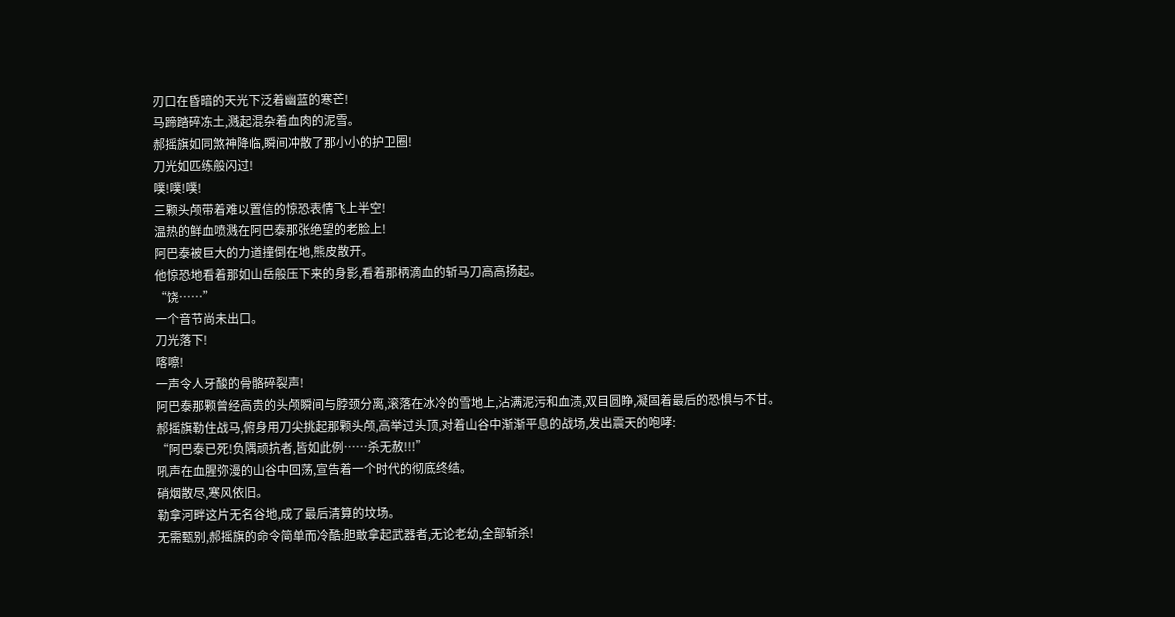刃口在昏暗的天光下泛着幽蓝的寒芒!
马蹄踏碎冻土,溅起混杂着血肉的泥雪。
郝摇旗如同煞神降临,瞬间冲散了那小小的护卫圈!
刀光如匹练般闪过!
噗!噗!噗!
三颗头颅带着难以置信的惊恐表情飞上半空!
温热的鲜血喷溅在阿巴泰那张绝望的老脸上!
阿巴泰被巨大的力道撞倒在地,熊皮散开。
他惊恐地看着那如山岳般压下来的身影,看着那柄滴血的斩马刀高高扬起。
“饶……”
一个音节尚未出口。
刀光落下!
喀嚓!
一声令人牙酸的骨骼碎裂声!
阿巴泰那颗曾经高贵的头颅瞬间与脖颈分离,滚落在冰冷的雪地上,沾满泥污和血渍,双目圆睁,凝固着最后的恐惧与不甘。
郝摇旗勒住战马,俯身用刀尖挑起那颗头颅,高举过头顶,对着山谷中渐渐平息的战场,发出震天的咆哮:
“阿巴泰已死!负隅顽抗者,皆如此例……杀无赦!!!”
吼声在血腥弥漫的山谷中回荡,宣告着一个时代的彻底终结。
硝烟散尽,寒风依旧。
勒拿河畔这片无名谷地,成了最后清算的坟场。
无需甄别,郝摇旗的命令简单而冷酷:胆敢拿起武器者,无论老幼,全部斩杀!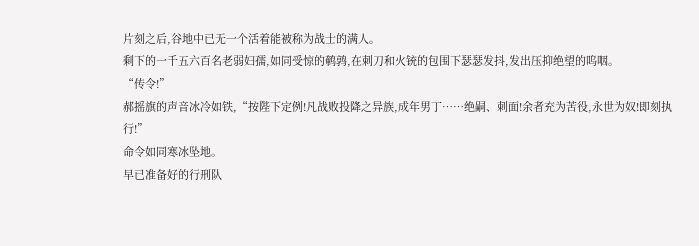片刻之后,谷地中已无一个活着能被称为战士的满人。
剩下的一千五六百名老弱妇孺,如同受惊的鹌鹑,在刺刀和火铳的包围下瑟瑟发抖,发出压抑绝望的呜咽。
“传令!”
郝摇旗的声音冰冷如铁,“按陛下定例!凡战败投降之异族,成年男丁……绝嗣、刺面!余者充为苦役,永世为奴!即刻执行!”
命令如同寒冰坠地。
早已准备好的行刑队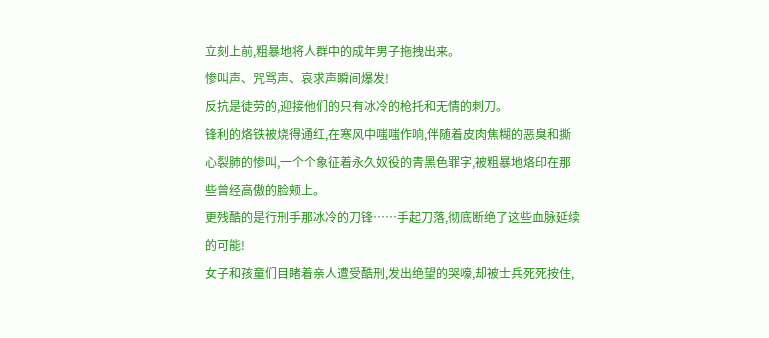立刻上前,粗暴地将人群中的成年男子拖拽出来。
惨叫声、咒骂声、哀求声瞬间爆发!
反抗是徒劳的,迎接他们的只有冰冷的枪托和无情的刺刀。
锋利的烙铁被烧得通红,在寒风中嗤嗤作响,伴随着皮肉焦糊的恶臭和撕心裂肺的惨叫,一个个象征着永久奴役的青黑色罪字,被粗暴地烙印在那些曾经高傲的脸颊上。
更残酷的是行刑手那冰冷的刀锋……手起刀落,彻底断绝了这些血脉延续的可能!
女子和孩童们目睹着亲人遭受酷刑,发出绝望的哭嚎,却被士兵死死按住,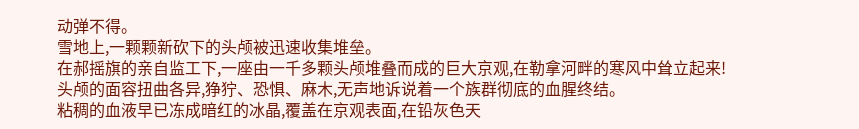动弹不得。
雪地上,一颗颗新砍下的头颅被迅速收集堆垒。
在郝摇旗的亲自监工下,一座由一千多颗头颅堆叠而成的巨大京观,在勒拿河畔的寒风中耸立起来!
头颅的面容扭曲各异,狰狞、恐惧、麻木,无声地诉说着一个族群彻底的血腥终结。
粘稠的血液早已冻成暗红的冰晶,覆盖在京观表面,在铅灰色天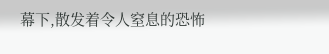幕下,散发着令人窒息的恐怖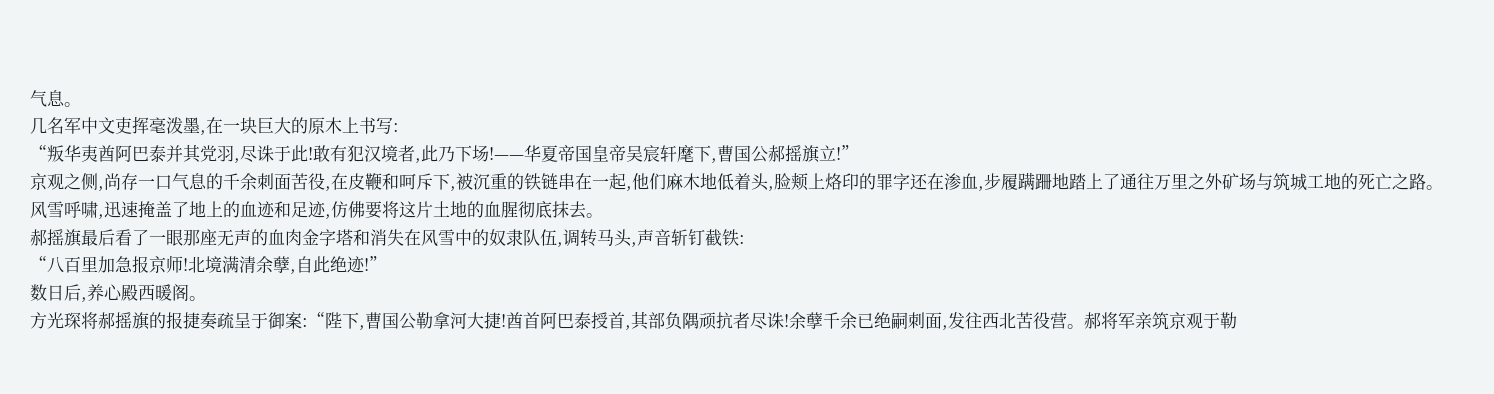气息。
几名军中文吏挥毫泼墨,在一块巨大的原木上书写:
“叛华夷酋阿巴泰并其党羽,尽诛于此!敢有犯汉境者,此乃下场!——华夏帝国皇帝吴宸轩麾下,曹国公郝摇旗立!”
京观之侧,尚存一口气息的千余刺面苦役,在皮鞭和呵斥下,被沉重的铁链串在一起,他们麻木地低着头,脸颊上烙印的罪字还在渗血,步履蹒跚地踏上了通往万里之外矿场与筑城工地的死亡之路。
风雪呼啸,迅速掩盖了地上的血迹和足迹,仿佛要将这片土地的血腥彻底抹去。
郝摇旗最后看了一眼那座无声的血肉金字塔和消失在风雪中的奴隶队伍,调转马头,声音斩钉截铁:
“八百里加急报京师!北境满清余孽,自此绝迹!”
数日后,养心殿西暖阁。
方光琛将郝摇旗的报捷奏疏呈于御案:“陛下,曹国公勒拿河大捷!酋首阿巴泰授首,其部负隅顽抗者尽诛!余孽千余已绝嗣刺面,发往西北苦役营。郝将军亲筑京观于勒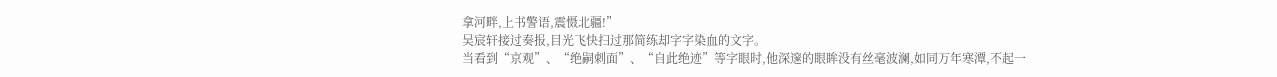拿河畔,上书警语,震慑北疆!”
吴宸轩接过奏报,目光飞快扫过那简练却字字染血的文字。
当看到“京观”、“绝嗣刺面”、“自此绝迹”等字眼时,他深邃的眼眸没有丝毫波澜,如同万年寒潭,不起一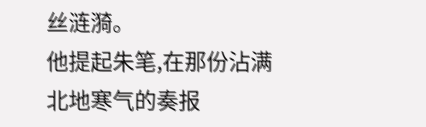丝涟漪。
他提起朱笔,在那份沾满北地寒气的奏报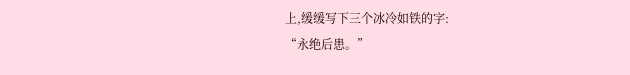上,缓缓写下三个冰冷如铁的字:
“永绝后患。”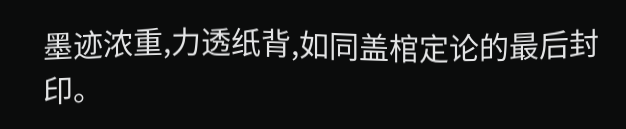墨迹浓重,力透纸背,如同盖棺定论的最后封印。